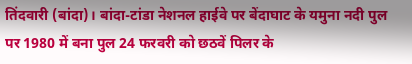तिंदवारी (बांदा)। बांदा-टांडा नेशनल हाईवे पर बेंदाघाट के यमुना नदी पुल पर 1980 में बना पुल 24 फरवरी को छठवें पिलर के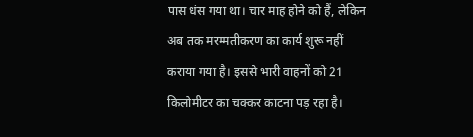पास धंस गया था। चार माह होने को हैं, लेकिन अब तक मरम्मतीकरण का कार्य शुरू नहीं कराया गया है। इससे भारी वाहनों को 21 किलोमीटर का चक्कर काटना पड़ रहा है।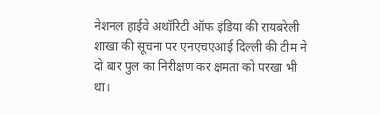नेशनल हाईवे अथॉरिटी ऑफ इंडिया की रायबरेली शाखा की सूचना पर एनएचएआई दिल्ली की टीम ने दो बार पुल का निरीक्षण कर क्षमता को परखा भी था।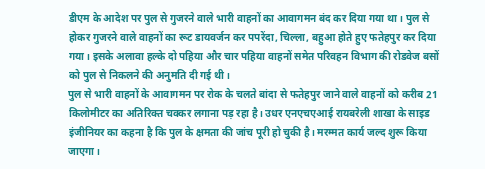डीएम के आदेश पर पुल से गुजरने वाले भारी वाहनों का आवागमन बंद कर दिया गया था। पुल से होकर गुजरने वाले वाहनों का रूट डायवर्जन कर पपरेंदा, चिल्ला, बहुआ होते हुए फतेहपुर कर दिया गया। इसके अलावा हल्के दो पहिया और चार पहिया वाहनों समेत परिवहन विभाग की रोडवेज बसों को पुल से निकलने की अनुमति दी गई थी।
पुल से भारी वाहनों के आवागमन पर रोक के चलते बांदा से फतेहपुर जाने वाले वाहनों को करीब 21 किलोमीटर का अतिरिक्त चक्कर लगाना पड़ रहा है। उधर एनएचएआई रायबरेली शाखा के साइड इंजीनियर का कहना है कि पुल के क्षमता की जांच पूरी हो चुकी है। मरम्मत कार्य जल्द शुरू किया जाएगा।